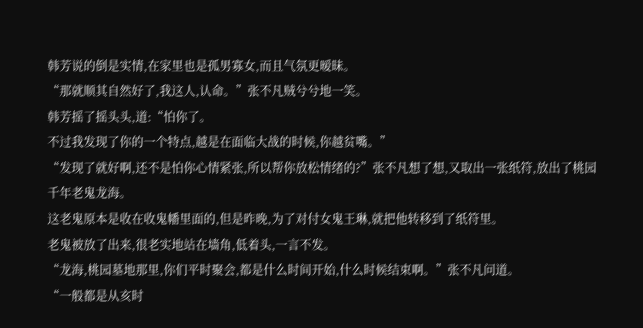韩芳说的倒是实情,在家里也是孤男寡女,而且气氛更暧昧。
“那就顺其自然好了,我这人,认命。”张不凡贼兮兮地一笑。
韩芳摇了摇头头,道:“怕你了。
不过我发现了你的一个特点,越是在面临大战的时候,你越贫嘴。”
“发现了就好啊,还不是怕你心情紧张,所以帮你放松情绪的?”张不凡想了想,又取出一张纸符,放出了桃园千年老鬼龙海。
这老鬼原本是收在收鬼幡里面的,但是昨晚,为了对付女鬼王琳,就把他转移到了纸符里。
老鬼被放了出来,很老实地站在墙角,低着头,一言不发。
“龙海,桃园墓地那里,你们平时聚会,都是什么时间开始,什么时候结束啊。”张不凡问道。
“一般都是从亥时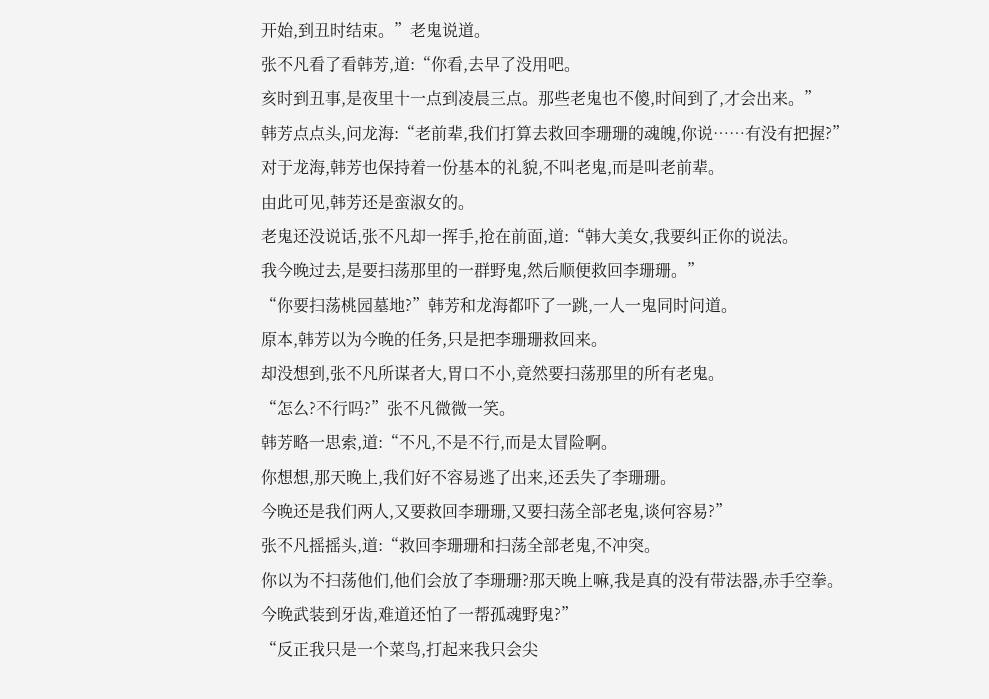开始,到丑时结束。”老鬼说道。
张不凡看了看韩芳,道:“你看,去早了没用吧。
亥时到丑事,是夜里十一点到凌晨三点。那些老鬼也不傻,时间到了,才会出来。”
韩芳点点头,问龙海:“老前辈,我们打算去救回李珊珊的魂魄,你说……有没有把握?”
对于龙海,韩芳也保持着一份基本的礼貌,不叫老鬼,而是叫老前辈。
由此可见,韩芳还是蛮淑女的。
老鬼还没说话,张不凡却一挥手,抢在前面,道:“韩大美女,我要纠正你的说法。
我今晚过去,是要扫荡那里的一群野鬼,然后顺便救回李珊珊。”
“你要扫荡桃园墓地?”韩芳和龙海都吓了一跳,一人一鬼同时问道。
原本,韩芳以为今晚的任务,只是把李珊珊救回来。
却没想到,张不凡所谋者大,胃口不小,竟然要扫荡那里的所有老鬼。
“怎么?不行吗?”张不凡微微一笑。
韩芳略一思索,道:“不凡,不是不行,而是太冒险啊。
你想想,那天晚上,我们好不容易逃了出来,还丢失了李珊珊。
今晚还是我们两人,又要救回李珊珊,又要扫荡全部老鬼,谈何容易?”
张不凡摇摇头,道:“救回李珊珊和扫荡全部老鬼,不冲突。
你以为不扫荡他们,他们会放了李珊珊?那天晚上嘛,我是真的没有带法器,赤手空拳。
今晚武装到牙齿,难道还怕了一帮孤魂野鬼?”
“反正我只是一个菜鸟,打起来我只会尖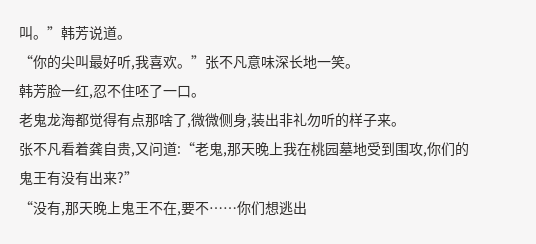叫。”韩芳说道。
“你的尖叫最好听,我喜欢。”张不凡意味深长地一笑。
韩芳脸一红,忍不住呸了一口。
老鬼龙海都觉得有点那啥了,微微侧身,装出非礼勿听的样子来。
张不凡看着龚自贵,又问道:“老鬼,那天晚上我在桃园墓地受到围攻,你们的鬼王有没有出来?”
“没有,那天晚上鬼王不在,要不……你们想逃出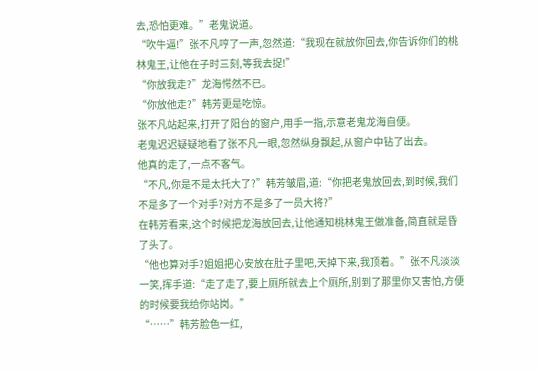去,恐怕更难。”老鬼说道。
“吹牛逼!”张不凡哼了一声,忽然道:“我现在就放你回去,你告诉你们的桃林鬼王,让他在子时三刻,等我去捉!”
“你放我走?”龙海愕然不已。
“你放他走?”韩芳更是吃惊。
张不凡站起来,打开了阳台的窗户,用手一指,示意老鬼龙海自便。
老鬼迟迟疑疑地看了张不凡一眼,忽然纵身飘起,从窗户中钻了出去。
他真的走了,一点不客气。
“不凡,你是不是太托大了?”韩芳皱眉,道:“你把老鬼放回去,到时候,我们不是多了一个对手?对方不是多了一员大将?”
在韩芳看来,这个时候把龙海放回去,让他通知桃林鬼王做准备,简直就是昏了头了。
“他也算对手?姐姐把心安放在肚子里吧,天掉下来,我顶着。”张不凡淡淡一笑,挥手道:“走了走了,要上厕所就去上个厕所,别到了那里你又害怕,方便的时候要我给你站岗。”
“……”韩芳脸色一红,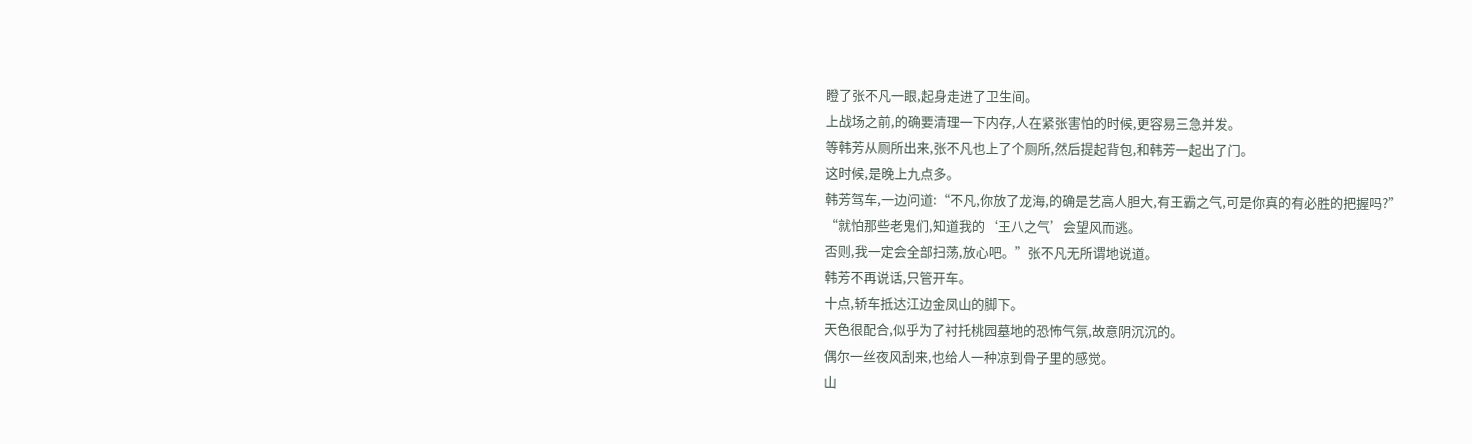瞪了张不凡一眼,起身走进了卫生间。
上战场之前,的确要清理一下内存,人在紧张害怕的时候,更容易三急并发。
等韩芳从厕所出来,张不凡也上了个厕所,然后提起背包,和韩芳一起出了门。
这时候,是晚上九点多。
韩芳驾车,一边问道:“不凡,你放了龙海,的确是艺高人胆大,有王霸之气,可是你真的有必胜的把握吗?”
“就怕那些老鬼们,知道我的‘王八之气’会望风而逃。
否则,我一定会全部扫荡,放心吧。”张不凡无所谓地说道。
韩芳不再说话,只管开车。
十点,轿车抵达江边金凤山的脚下。
天色很配合,似乎为了衬托桃园墓地的恐怖气氛,故意阴沉沉的。
偶尔一丝夜风刮来,也给人一种凉到骨子里的感觉。
山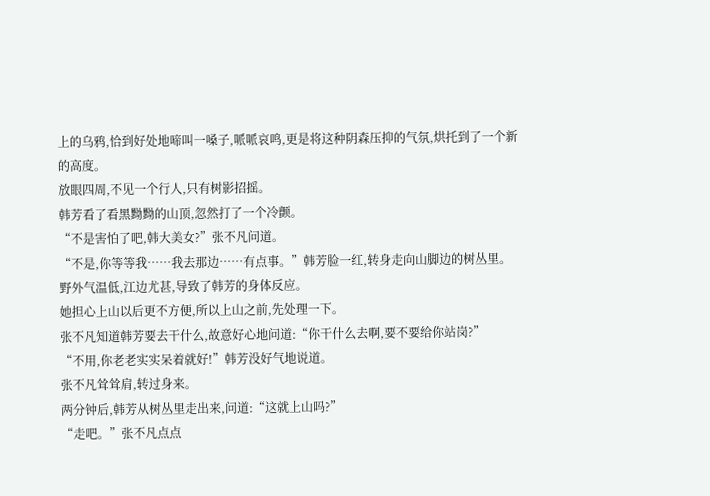上的乌鸦,恰到好处地啼叫一嗓子,哌哌哀鸣,更是将这种阴森压抑的气氛,烘托到了一个新的高度。
放眼四周,不见一个行人,只有树影招摇。
韩芳看了看黑黝黝的山顶,忽然打了一个冷颤。
“不是害怕了吧,韩大美女?”张不凡问道。
“不是,你等等我……我去那边……有点事。”韩芳脸一红,转身走向山脚边的树丛里。
野外气温低,江边尤甚,导致了韩芳的身体反应。
她担心上山以后更不方便,所以上山之前,先处理一下。
张不凡知道韩芳要去干什么,故意好心地问道:“你干什么去啊,要不要给你站岗?”
“不用,你老老实实呆着就好!”韩芳没好气地说道。
张不凡耸耸肩,转过身来。
两分钟后,韩芳从树丛里走出来,问道:“这就上山吗?”
“走吧。”张不凡点点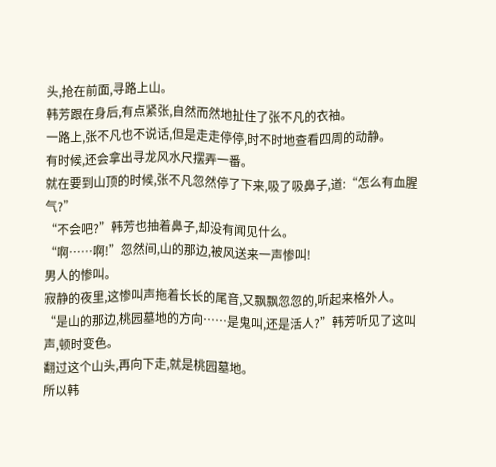头,抢在前面,寻路上山。
韩芳跟在身后,有点紧张,自然而然地扯住了张不凡的衣袖。
一路上,张不凡也不说话,但是走走停停,时不时地查看四周的动静。
有时候,还会拿出寻龙风水尺摆弄一番。
就在要到山顶的时候,张不凡忽然停了下来,吸了吸鼻子,道:“怎么有血腥气?”
“不会吧?”韩芳也抽着鼻子,却没有闻见什么。
“啊……啊!”忽然间,山的那边,被风送来一声惨叫!
男人的惨叫。
寂静的夜里,这惨叫声拖着长长的尾音,又飘飘忽忽的,听起来格外人。
“是山的那边,桃园墓地的方向……是鬼叫,还是活人?”韩芳听见了这叫声,顿时变色。
翻过这个山头,再向下走,就是桃园墓地。
所以韩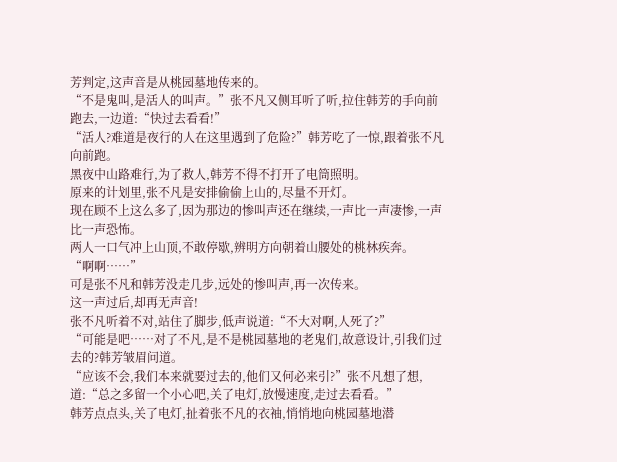芳判定,这声音是从桃园墓地传来的。
“不是鬼叫,是活人的叫声。”张不凡又侧耳听了听,拉住韩芳的手向前跑去,一边道:“快过去看看!”
“活人?难道是夜行的人在这里遇到了危险?”韩芳吃了一惊,跟着张不凡向前跑。
黑夜中山路难行,为了救人,韩芳不得不打开了电筒照明。
原来的计划里,张不凡是安排偷偷上山的,尽量不开灯。
现在顾不上这么多了,因为那边的惨叫声还在继续,一声比一声凄惨,一声比一声恐怖。
两人一口气冲上山顶,不敢停歇,辨明方向朝着山腰处的桃林疾奔。
“啊啊……”
可是张不凡和韩芳没走几步,远处的惨叫声,再一次传来。
这一声过后,却再无声音!
张不凡听着不对,站住了脚步,低声说道:“不大对啊,人死了?”
“可能是吧……对了不凡,是不是桃园墓地的老鬼们,故意设计,引我们过去的?韩芳皱眉问道。
“应该不会,我们本来就要过去的,他们又何必来引?”张不凡想了想,道:“总之多留一个小心吧,关了电灯,放慢速度,走过去看看。”
韩芳点点头,关了电灯,扯着张不凡的衣袖,悄悄地向桃园墓地潜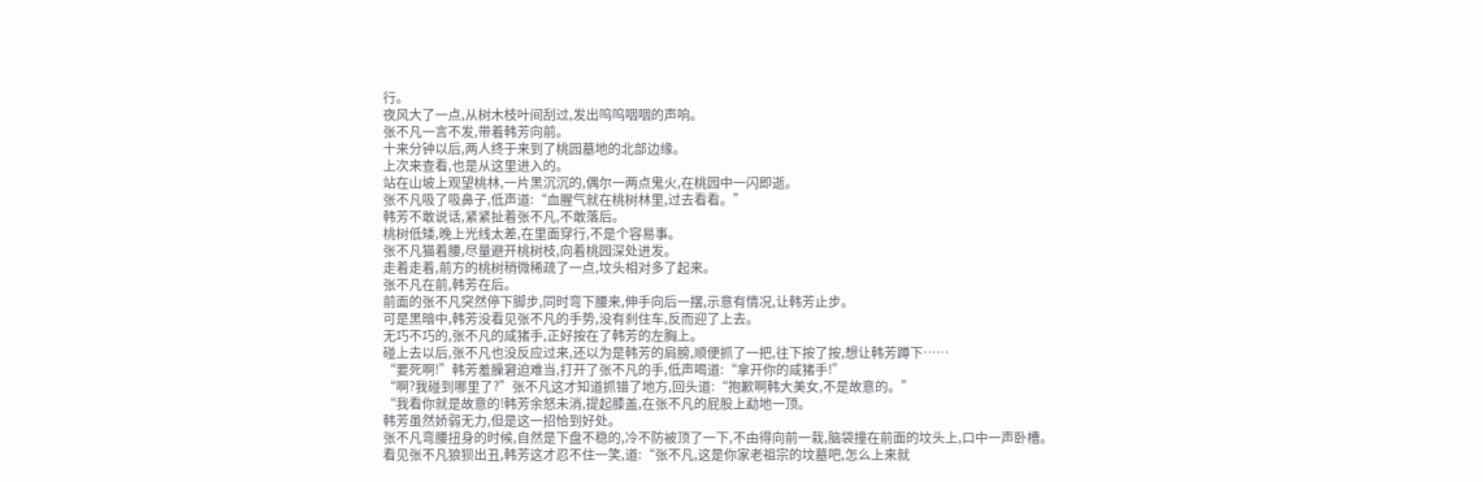行。
夜风大了一点,从树木枝叶间刮过,发出呜呜咽咽的声响。
张不凡一言不发,带着韩芳向前。
十来分钟以后,两人终于来到了桃园墓地的北部边缘。
上次来查看,也是从这里进入的。
站在山坡上观望桃林,一片黑沉沉的,偶尔一两点鬼火,在桃园中一闪即逝。
张不凡吸了吸鼻子,低声道:“血腥气就在桃树林里,过去看看。”
韩芳不敢说话,紧紧扯着张不凡,不敢落后。
桃树低矮,晚上光线太差,在里面穿行,不是个容易事。
张不凡猫着腰,尽量避开桃树枝,向着桃园深处进发。
走着走着,前方的桃树稍微稀疏了一点,坟头相对多了起来。
张不凡在前,韩芳在后。
前面的张不凡突然停下脚步,同时弯下腰来,伸手向后一摆,示意有情况,让韩芳止步。
可是黑暗中,韩芳没看见张不凡的手势,没有刹住车,反而迎了上去。
无巧不巧的,张不凡的咸猪手,正好按在了韩芳的左胸上。
碰上去以后,张不凡也没反应过来,还以为是韩芳的肩膀,顺便抓了一把,往下按了按,想让韩芳蹲下……
“要死啊!”韩芳羞臊窘迫难当,打开了张不凡的手,低声喝道:“拿开你的咸猪手!”
“啊?我碰到哪里了?”张不凡这才知道抓错了地方,回头道:“抱歉啊韩大美女,不是故意的。”
“我看你就是故意的!韩芳余怒未消,提起膝盖,在张不凡的屁股上勐地一顶。
韩芳虽然娇弱无力,但是这一招恰到好处。
张不凡弯腰扭身的时候,自然是下盘不稳的,冷不防被顶了一下,不由得向前一栽,脑袋撞在前面的坟头上,口中一声卧槽。
看见张不凡狼狈出丑,韩芳这才忍不住一笑,道:“张不凡,这是你家老祖宗的坟墓吧,怎么上来就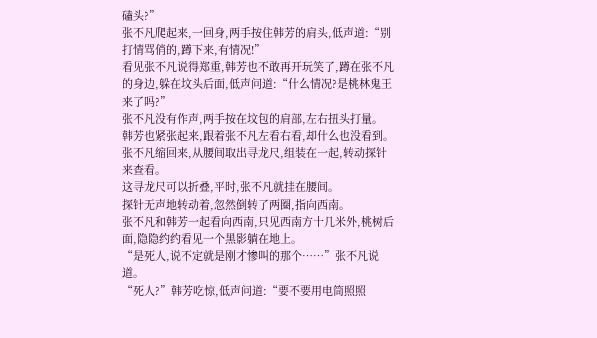磕头?”
张不凡爬起来,一回身,两手按住韩芳的肩头,低声道:“别打情骂俏的,蹲下来,有情况!”
看见张不凡说得郑重,韩芳也不敢再开玩笑了,蹲在张不凡的身边,躲在坟头后面,低声问道:“什么情况?是桃林鬼王来了吗?”
张不凡没有作声,两手按在坟包的肩部,左右扭头打量。
韩芳也紧张起来,跟着张不凡左看右看,却什么也没看到。
张不凡缩回来,从腰间取出寻龙尺,组装在一起,转动探针来查看。
这寻龙尺可以折叠,平时,张不凡就挂在腰间。
探针无声地转动着,忽然倒转了两圈,指向西南。
张不凡和韩芳一起看向西南,只见西南方十几米外,桃树后面,隐隐约约看见一个黑影躺在地上。
“是死人,说不定就是刚才惨叫的那个……”张不凡说道。
“死人?”韩芳吃惊,低声问道:“要不要用电筒照照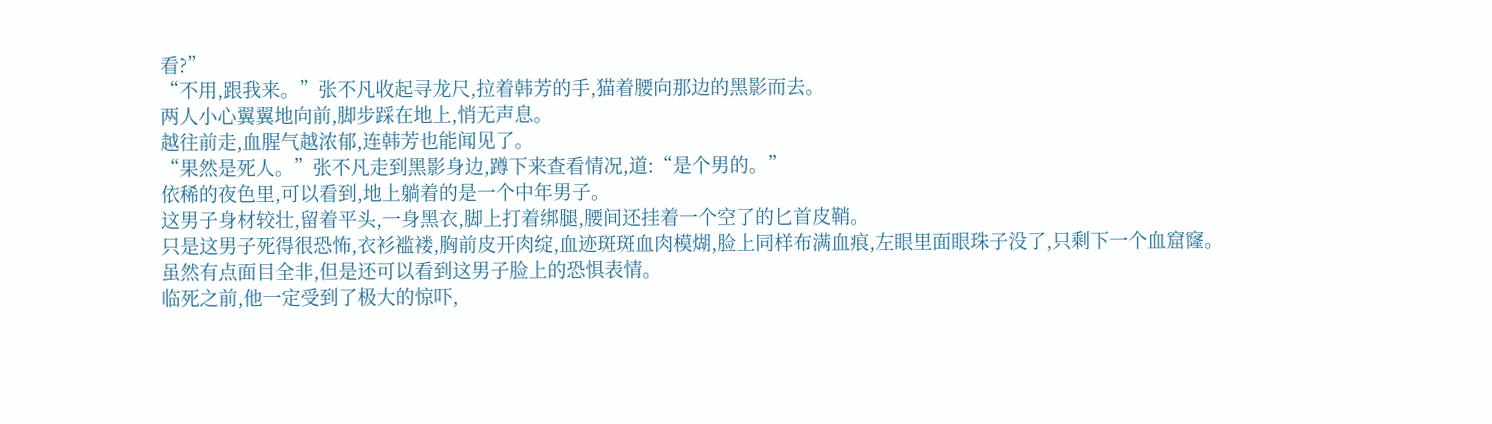看?”
“不用,跟我来。”张不凡收起寻龙尺,拉着韩芳的手,猫着腰向那边的黑影而去。
两人小心翼翼地向前,脚步踩在地上,悄无声息。
越往前走,血腥气越浓郁,连韩芳也能闻见了。
“果然是死人。”张不凡走到黑影身边,蹲下来查看情况,道:“是个男的。”
依稀的夜色里,可以看到,地上躺着的是一个中年男子。
这男子身材较壮,留着平头,一身黑衣,脚上打着绑腿,腰间还挂着一个空了的匕首皮鞘。
只是这男子死得很恐怖,衣衫褴褛,胸前皮开肉绽,血迹斑斑血肉模煳,脸上同样布满血痕,左眼里面眼珠子没了,只剩下一个血窟窿。
虽然有点面目全非,但是还可以看到这男子脸上的恐惧表情。
临死之前,他一定受到了极大的惊吓,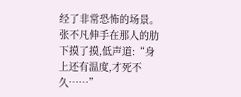经了非常恐怖的场景。
张不凡伸手在那人的肋下摸了摸,低声道:“身上还有温度,才死不久……”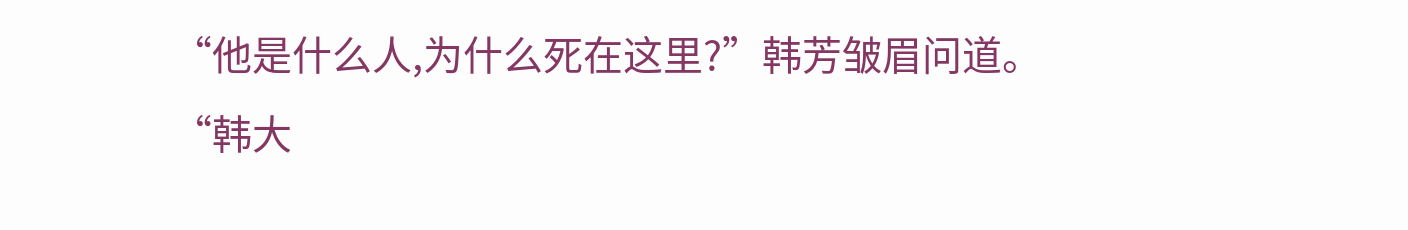“他是什么人,为什么死在这里?”韩芳皱眉问道。
“韩大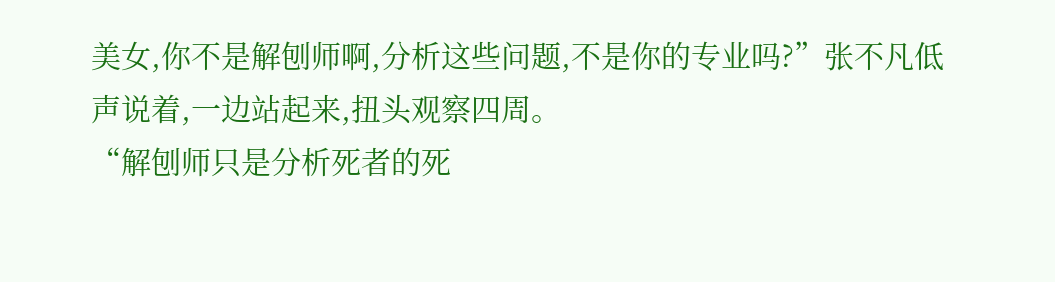美女,你不是解刨师啊,分析这些问题,不是你的专业吗?”张不凡低声说着,一边站起来,扭头观察四周。
“解刨师只是分析死者的死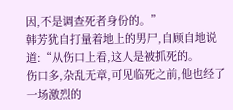因,不是调查死者身份的。”
韩芳犹自打量着地上的男尸,自顾自地说道:“从伤口上看,这人是被抓死的。
伤口多,杂乱无章,可见临死之前,他也经了一场激烈的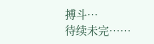搏斗…
待续未完……